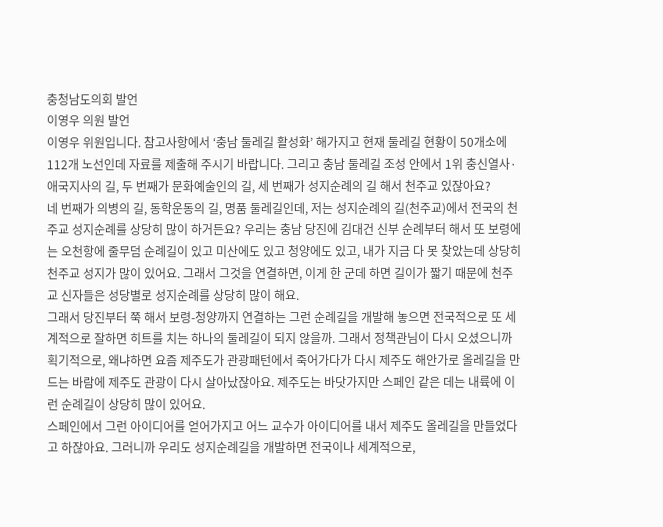충청남도의회 발언
이영우 의원 발언
이영우 위원입니다. 참고사항에서 ‘충남 둘레길 활성화’ 해가지고 현재 둘레길 현황이 50개소에 112개 노선인데 자료를 제출해 주시기 바랍니다. 그리고 충남 둘레길 조성 안에서 1위 충신열사·애국지사의 길, 두 번째가 문화예술인의 길, 세 번째가 성지순례의 길 해서 천주교 있잖아요?
네 번째가 의병의 길, 동학운동의 길, 명품 둘레길인데, 저는 성지순례의 길(천주교)에서 전국의 천주교 성지순례를 상당히 많이 하거든요? 우리는 충남 당진에 김대건 신부 순례부터 해서 또 보령에는 오천항에 줄무덤 순례길이 있고 미산에도 있고 청양에도 있고, 내가 지금 다 못 찾았는데 상당히 천주교 성지가 많이 있어요. 그래서 그것을 연결하면, 이게 한 군데 하면 길이가 짧기 때문에 천주교 신자들은 성당별로 성지순례를 상당히 많이 해요.
그래서 당진부터 쭉 해서 보령-청양까지 연결하는 그런 순례길을 개발해 놓으면 전국적으로 또 세계적으로 잘하면 히트를 치는 하나의 둘레길이 되지 않을까. 그래서 정책관님이 다시 오셨으니까 획기적으로, 왜냐하면 요즘 제주도가 관광패턴에서 죽어가다가 다시 제주도 해안가로 올레길을 만드는 바람에 제주도 관광이 다시 살아났잖아요. 제주도는 바닷가지만 스페인 같은 데는 내륙에 이런 순례길이 상당히 많이 있어요.
스페인에서 그런 아이디어를 얻어가지고 어느 교수가 아이디어를 내서 제주도 올레길을 만들었다고 하잖아요. 그러니까 우리도 성지순례길을 개발하면 전국이나 세계적으로,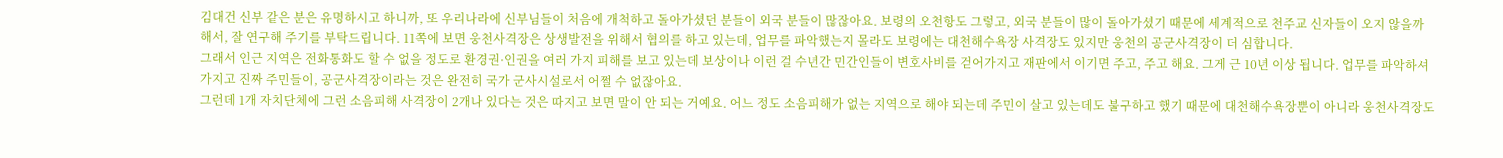김대건 신부 같은 분은 유명하시고 하니까, 또 우리나라에 신부님들이 처음에 개척하고 돌아가셨던 분들이 외국 분들이 많잖아요. 보령의 오천항도 그렇고, 외국 분들이 많이 돌아가셨기 때문에 세계적으로 천주교 신자들이 오지 않을까 해서, 잘 연구해 주기를 부탁드립니다. 11쪽에 보면 웅천사격장은 상생발전을 위해서 협의를 하고 있는데, 업무를 파악했는지 몰라도 보령에는 대천해수욕장 사격장도 있지만 웅천의 공군사격장이 더 심합니다.
그래서 인근 지역은 전화통화도 할 수 없을 정도로 환경권·인권을 여러 가지 피해를 보고 있는데 보상이나 이런 걸 수년간 민간인들이 변호사비를 걷어가지고 재판에서 이기면 주고, 주고 해요. 그게 근 10년 이상 됩니다. 업무를 파악하셔가지고 진짜 주민들이, 공군사격장이라는 것은 완전히 국가 군사시설로서 어쩔 수 없잖아요.
그런데 1개 자치단체에 그런 소음피해 사격장이 2개나 있다는 것은 따지고 보면 말이 안 되는 거예요. 어느 정도 소음피해가 없는 지역으로 해야 되는데 주민이 살고 있는데도 불구하고 했기 때문에 대천해수욕장뿐이 아니라 웅천사격장도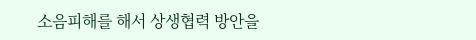소음피해를 해서 상생협력 방안을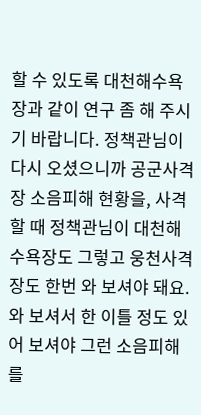할 수 있도록 대천해수욕장과 같이 연구 좀 해 주시기 바랍니다. 정책관님이 다시 오셨으니까 공군사격장 소음피해 현황을, 사격할 때 정책관님이 대천해수욕장도 그렇고 웅천사격장도 한번 와 보셔야 돼요.
와 보셔서 한 이틀 정도 있어 보셔야 그런 소음피해를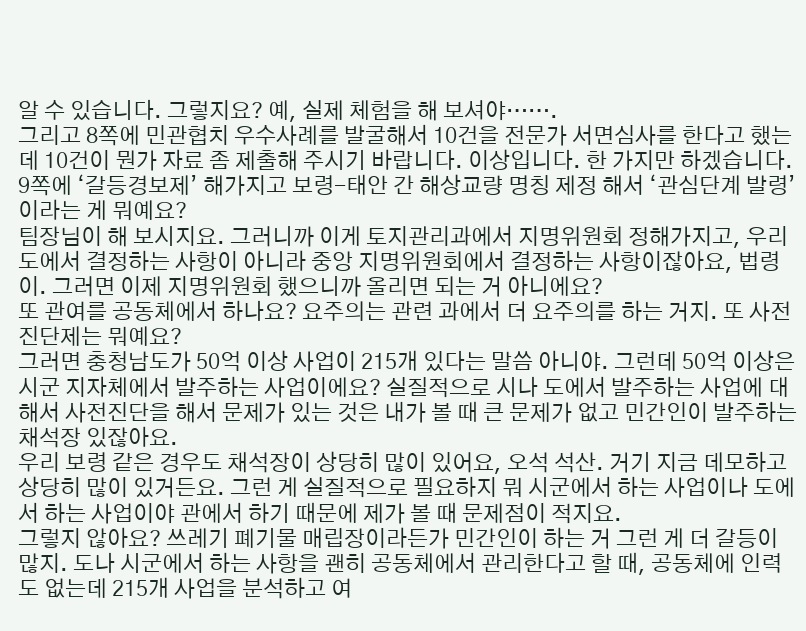알 수 있습니다. 그렇지요? 예, 실제 체험을 해 보셔야…….
그리고 8쪽에 민관협치 우수사례를 발굴해서 10건을 전문가 서면심사를 한다고 했는데 10건이 뭔가 자료 좀 제출해 주시기 바랍니다. 이상입니다. 한 가지만 하겠습니다. 9쪽에 ‘갈등경보제’ 해가지고 보령-태안 간 해상교량 명칭 제정 해서 ‘관심단계 발령’이라는 게 뭐예요?
팀장님이 해 보시지요. 그러니까 이게 토지관리과에서 지명위원회 정해가지고, 우리 도에서 결정하는 사항이 아니라 중앙 지명위원회에서 결정하는 사항이잖아요, 법령이. 그러면 이제 지명위원회 했으니까 올리면 되는 거 아니에요?
또 관여를 공동체에서 하나요? 요주의는 관련 과에서 더 요주의를 하는 거지. 또 사전진단제는 뭐예요?
그러면 충청남도가 50억 이상 사업이 215개 있다는 말씀 아니야. 그런데 50억 이상은 시군 지자체에서 발주하는 사업이에요? 실질적으로 시나 도에서 발주하는 사업에 대해서 사전진단을 해서 문제가 있는 것은 내가 볼 때 큰 문제가 없고 민간인이 발주하는 채석장 있잖아요.
우리 보령 같은 경우도 채석장이 상당히 많이 있어요, 오석 석산. 거기 지금 데모하고 상당히 많이 있거든요. 그런 게 실질적으로 필요하지 뭐 시군에서 하는 사업이나 도에서 하는 사업이야 관에서 하기 때문에 제가 볼 때 문제점이 적지요.
그렇지 않아요? 쓰레기 폐기물 매립장이라든가 민간인이 하는 거 그런 게 더 갈등이 많지. 도나 시군에서 하는 사항을 괜히 공동체에서 관리한다고 할 때, 공동체에 인력도 없는데 215개 사업을 분석하고 여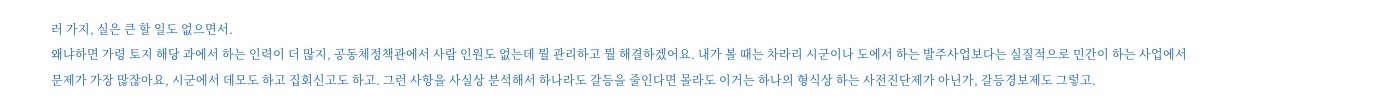러 가지, 실은 큰 할 일도 없으면서.
왜냐하면 가령 토지 해당 과에서 하는 인력이 더 많지, 공동체정책관에서 사람 인원도 없는데 뭘 관리하고 뭘 해결하겠어요. 내가 볼 때는 차라리 시군이나 도에서 하는 발주사업보다는 실질적으로 민간이 하는 사업에서 문제가 가장 많잖아요, 시군에서 데모도 하고 집회신고도 하고. 그런 사항을 사실상 분석해서 하나라도 갈등을 줄인다면 몰라도 이거는 하나의 형식상 하는 사전진단제가 아닌가, 갈등경보제도 그렇고.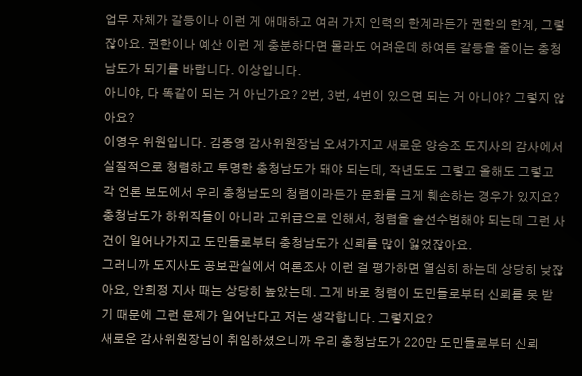업무 자체가 갈등이나 이런 게 애매하고 여러 가지 인력의 한계라든가 권한의 한계, 그렇잖아요. 권한이나 예산 이런 게 충분하다면 몰라도 어려운데 하여튼 갈등을 줄이는 충청남도가 되기를 바랍니다. 이상입니다.
아니야, 다 똑같이 되는 거 아닌가요? 2번, 3번, 4번이 있으면 되는 거 아니야? 그렇지 않아요?
이영우 위원입니다. 김종영 감사위원장님 오셔가지고 새로운 양승조 도지사의 감사에서 실질적으로 청렴하고 투명한 충청남도가 돼야 되는데, 작년도도 그렇고 올해도 그렇고 각 언론 보도에서 우리 충청남도의 청렴이라든가 문화를 크게 훼손하는 경우가 있지요? 충청남도가 하위직들이 아니라 고위급으로 인해서, 청렴을 솔선수범해야 되는데 그런 사건이 일어나가지고 도민들로부터 충청남도가 신뢰를 많이 잃었잖아요.
그러니까 도지사도 공보관실에서 여론조사 이런 걸 평가하면 열심히 하는데 상당히 낮잖아요, 안희정 지사 때는 상당히 높았는데. 그게 바로 청렴이 도민들로부터 신뢰를 못 받기 때문에 그런 문제가 일어난다고 저는 생각합니다. 그렇지요?
새로운 감사위원장님이 취임하셨으니까 우리 충청남도가 220만 도민들로부터 신뢰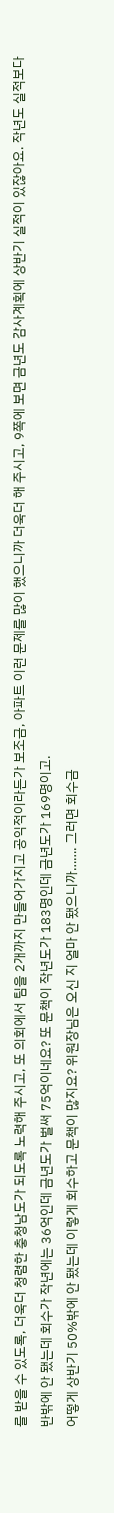를 받을 수 있도록, 더욱더 청렴한 충청남도가 되도록 노력해 주시고, 또 의회에서 팀을 2개까지 만들어가지고 공익적이라든가 보조금, 아파트 이런 문제를 많이 했으니까 더욱더 해 주시고, 9쪽에 보면 금년도 감사계획에 상반기 실적이 있잖아요. 작년도 실적보다 반밖에 안 됐는데 회수가 작년에는 36억인데 금년도가 벌써 75억이네요? 또 문책이 작년도가 183명인데 금년도가 169명이고.
어떻게 상반기 50%밖에 안 됐는데 이렇게 회수하고 문책이 많지요? 위원장님은 오신 지 얼마 안 됐으니까……. 그러면 회수금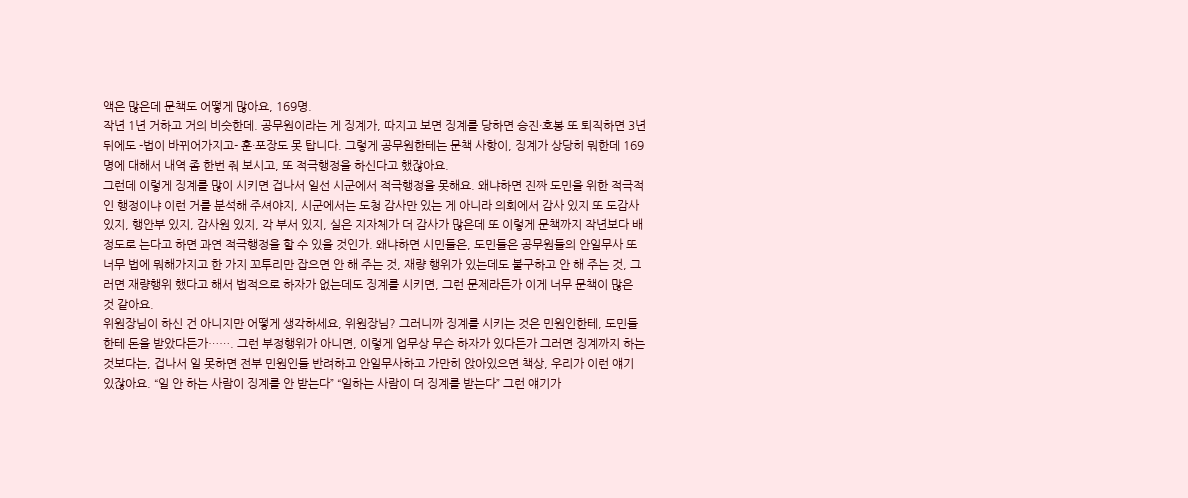액은 많은데 문책도 어떻게 많아요, 169명.
작년 1년 거하고 거의 비슷한데. 공무원이라는 게 징계가, 따지고 보면 징계를 당하면 승진·호봉 또 퇴직하면 3년 뒤에도 -법이 바뀌어가지고- 훈·포장도 못 탑니다. 그렇게 공무원한테는 문책 사항이, 징계가 상당히 뭐한데 169명에 대해서 내역 좀 한번 줘 보시고, 또 적극행정을 하신다고 했잖아요.
그런데 이렇게 징계를 많이 시키면 겁나서 일선 시군에서 적극행정을 못해요. 왜냐하면 진짜 도민을 위한 적극적인 행정이냐 이런 거를 분석해 주셔야지, 시군에서는 도청 감사만 있는 게 아니라 의회에서 감사 있지 또 도감사 있지, 행안부 있지, 감사원 있지, 각 부서 있지, 실은 지자체가 더 감사가 많은데 또 이렇게 문책까지 작년보다 배 정도로 는다고 하면 과연 적극행정을 할 수 있을 것인가. 왜냐하면 시민들은, 도민들은 공무원들의 안일무사 또 너무 법에 뭐해가지고 한 가지 꼬투리만 잡으면 안 해 주는 것, 재량 행위가 있는데도 불구하고 안 해 주는 것, 그러면 재량행위 했다고 해서 법적으로 하자가 없는데도 징계를 시키면, 그런 문제라든가 이게 너무 문책이 많은 것 같아요.
위원장님이 하신 건 아니지만 어떻게 생각하세요, 위원장님? 그러니까 징계를 시키는 것은 민원인한테, 도민들한테 돈을 받았다든가……. 그런 부정행위가 아니면, 이렇게 업무상 무슨 하자가 있다든가 그러면 징계까지 하는 것보다는, 겁나서 일 못하면 전부 민원인들 반려하고 안일무사하고 가만히 앉아있으면 책상, 우리가 이런 얘기 있잖아요. “일 안 하는 사람이 징계를 안 받는다” “일하는 사람이 더 징계를 받는다” 그런 얘기가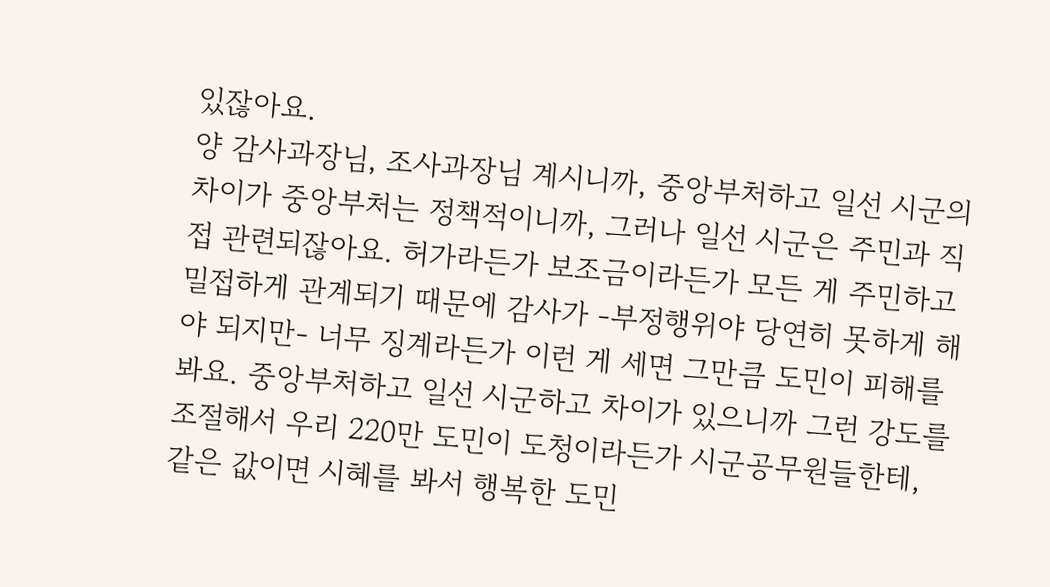있잖아요.
양 감사과장님, 조사과장님 계시니까, 중앙부처하고 일선 시군의 차이가 중앙부처는 정책적이니까, 그러나 일선 시군은 주민과 직접 관련되잖아요. 허가라든가 보조금이라든가 모든 게 주민하고 밀접하게 관계되기 때문에 감사가 -부정행위야 당연히 못하게 해야 되지만- 너무 징계라든가 이런 게 세면 그만큼 도민이 피해를 봐요. 중앙부처하고 일선 시군하고 차이가 있으니까 그런 강도를 조절해서 우리 220만 도민이 도청이라든가 시군공무원들한테, 같은 값이면 시혜를 봐서 행복한 도민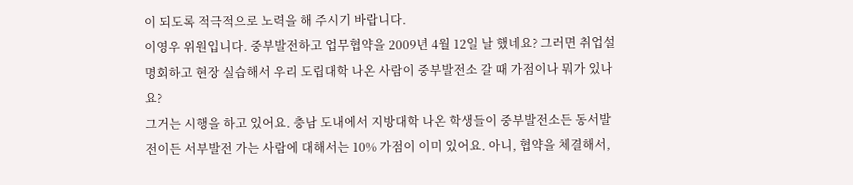이 되도록 적극적으로 노력을 해 주시기 바랍니다.
이영우 위원입니다. 중부발전하고 업무협약을 2009년 4월 12일 날 했네요? 그러면 취업설명회하고 현장 실습해서 우리 도립대학 나온 사람이 중부발전소 갈 때 가점이나 뭐가 있나요?
그거는 시행을 하고 있어요. 충남 도내에서 지방대학 나온 학생들이 중부발전소든 동서발전이든 서부발전 가는 사람에 대해서는 10% 가점이 이미 있어요. 아니, 협약을 체결해서,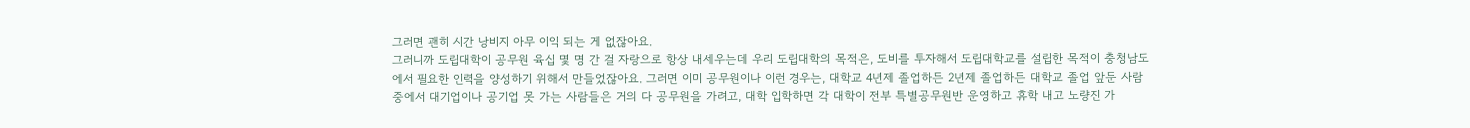그러면 괜히 시간 낭비지 아무 이익 되는 게 없잖아요.
그러니까 도립대학이 공무원 육십 몇 명 간 걸 자랑으로 항상 내세우는데 우리 도립대학의 목적은, 도비를 투자해서 도립대학교를 설립한 목적이 충청남도에서 필요한 인력을 양성하기 위해서 만들었잖아요. 그러면 이미 공무원이나 이런 경우는, 대학교 4년제 졸업하든 2년제 졸업하든 대학교 졸업 앞둔 사람 중에서 대기업이나 공기업 못 가는 사람들은 거의 다 공무원을 가려고, 대학 입학하면 각 대학이 전부 특별공무원반 운영하고 휴학 내고 노량진 가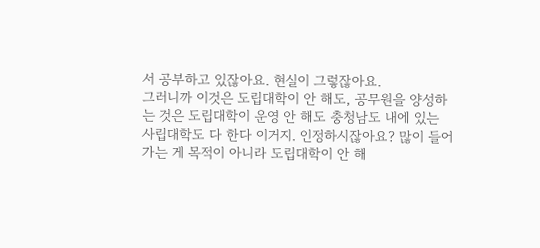서 공부하고 있잖아요. 현실이 그렇잖아요.
그러니까 이것은 도립대학이 안 해도, 공무원을 양성하는 것은 도립대학이 운영 안 해도 충청남도 내에 있는 사립대학도 다 한다 이거지. 인정하시잖아요? 많이 들어가는 게 목적이 아니라 도립대학이 안 해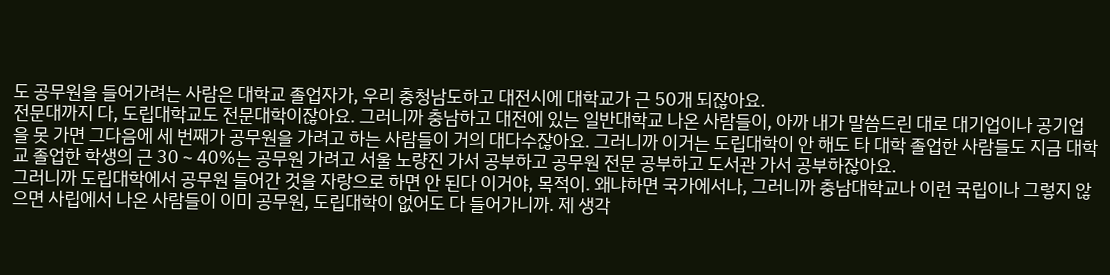도 공무원을 들어가려는 사람은 대학교 졸업자가, 우리 충청남도하고 대전시에 대학교가 근 50개 되잖아요.
전문대까지 다, 도립대학교도 전문대학이잖아요. 그러니까 충남하고 대전에 있는 일반대학교 나온 사람들이, 아까 내가 말씀드린 대로 대기업이나 공기업을 못 가면 그다음에 세 번째가 공무원을 가려고 하는 사람들이 거의 대다수잖아요. 그러니까 이거는 도립대학이 안 해도 타 대학 졸업한 사람들도 지금 대학교 졸업한 학생의 근 30∼40%는 공무원 가려고 서울 노량진 가서 공부하고 공무원 전문 공부하고 도서관 가서 공부하잖아요.
그러니까 도립대학에서 공무원 들어간 것을 자랑으로 하면 안 된다 이거야, 목적이. 왜냐하면 국가에서나, 그러니까 충남대학교나 이런 국립이나 그렇지 않으면 사립에서 나온 사람들이 이미 공무원, 도립대학이 없어도 다 들어가니까. 제 생각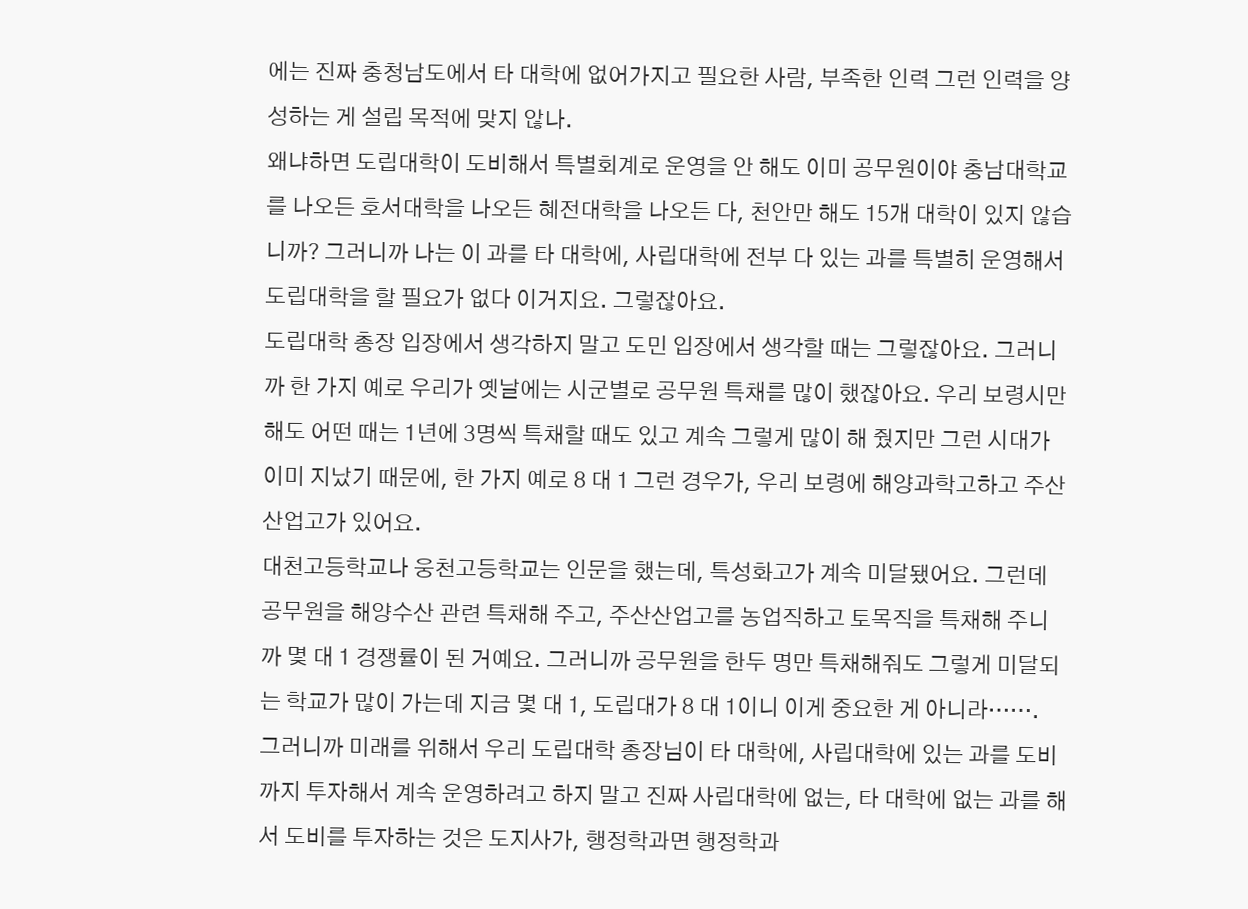에는 진짜 충청남도에서 타 대학에 없어가지고 필요한 사람, 부족한 인력 그런 인력을 양성하는 게 설립 목적에 맞지 않나.
왜냐하면 도립대학이 도비해서 특별회계로 운영을 안 해도 이미 공무원이야 충남대학교를 나오든 호서대학을 나오든 혜전대학을 나오든 다, 천안만 해도 15개 대학이 있지 않습니까? 그러니까 나는 이 과를 타 대학에, 사립대학에 전부 다 있는 과를 특별히 운영해서 도립대학을 할 필요가 없다 이거지요. 그렇잖아요.
도립대학 총장 입장에서 생각하지 말고 도민 입장에서 생각할 때는 그렇잖아요. 그러니까 한 가지 예로 우리가 옛날에는 시군별로 공무원 특채를 많이 했잖아요. 우리 보령시만 해도 어떤 때는 1년에 3명씩 특채할 때도 있고 계속 그렇게 많이 해 줬지만 그런 시대가 이미 지났기 때문에, 한 가지 예로 8 대 1 그런 경우가, 우리 보령에 해양과학고하고 주산산업고가 있어요.
대천고등학교나 웅천고등학교는 인문을 했는데, 특성화고가 계속 미달됐어요. 그런데 공무원을 해양수산 관련 특채해 주고, 주산산업고를 농업직하고 토목직을 특채해 주니까 몇 대 1 경쟁률이 된 거예요. 그러니까 공무원을 한두 명만 특채해줘도 그렇게 미달되는 학교가 많이 가는데 지금 몇 대 1, 도립대가 8 대 1이니 이게 중요한 게 아니라…….
그러니까 미래를 위해서 우리 도립대학 총장님이 타 대학에, 사립대학에 있는 과를 도비까지 투자해서 계속 운영하려고 하지 말고 진짜 사립대학에 없는, 타 대학에 없는 과를 해서 도비를 투자하는 것은 도지사가, 행정학과면 행정학과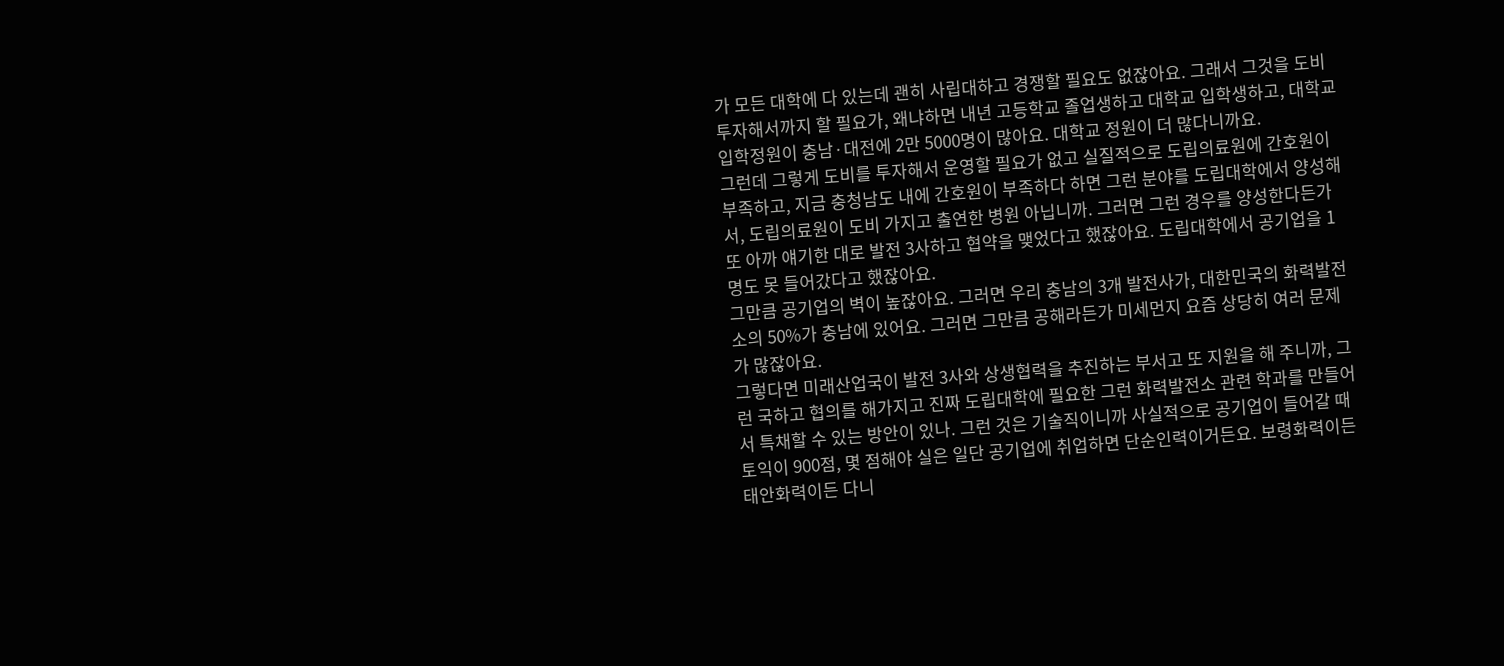가 모든 대학에 다 있는데 괜히 사립대하고 경쟁할 필요도 없잖아요. 그래서 그것을 도비 투자해서까지 할 필요가, 왜냐하면 내년 고등학교 졸업생하고 대학교 입학생하고, 대학교 입학정원이 충남·대전에 2만 5000명이 많아요. 대학교 정원이 더 많다니까요.
그런데 그렇게 도비를 투자해서 운영할 필요가 없고 실질적으로 도립의료원에 간호원이 부족하고, 지금 충청남도 내에 간호원이 부족하다 하면 그런 분야를 도립대학에서 양성해서, 도립의료원이 도비 가지고 출연한 병원 아닙니까. 그러면 그런 경우를 양성한다든가 또 아까 얘기한 대로 발전 3사하고 협약을 맺었다고 했잖아요. 도립대학에서 공기업을 1명도 못 들어갔다고 했잖아요.
그만큼 공기업의 벽이 높잖아요. 그러면 우리 충남의 3개 발전사가, 대한민국의 화력발전소의 50%가 충남에 있어요. 그러면 그만큼 공해라든가 미세먼지 요즘 상당히 여러 문제가 많잖아요.
그렇다면 미래산업국이 발전 3사와 상생협력을 추진하는 부서고 또 지원을 해 주니까, 그런 국하고 협의를 해가지고 진짜 도립대학에 필요한 그런 화력발전소 관련 학과를 만들어서 특채할 수 있는 방안이 있나. 그런 것은 기술직이니까 사실적으로 공기업이 들어갈 때 토익이 900점, 몇 점해야 실은 일단 공기업에 취업하면 단순인력이거든요. 보령화력이든 태안화력이든 다니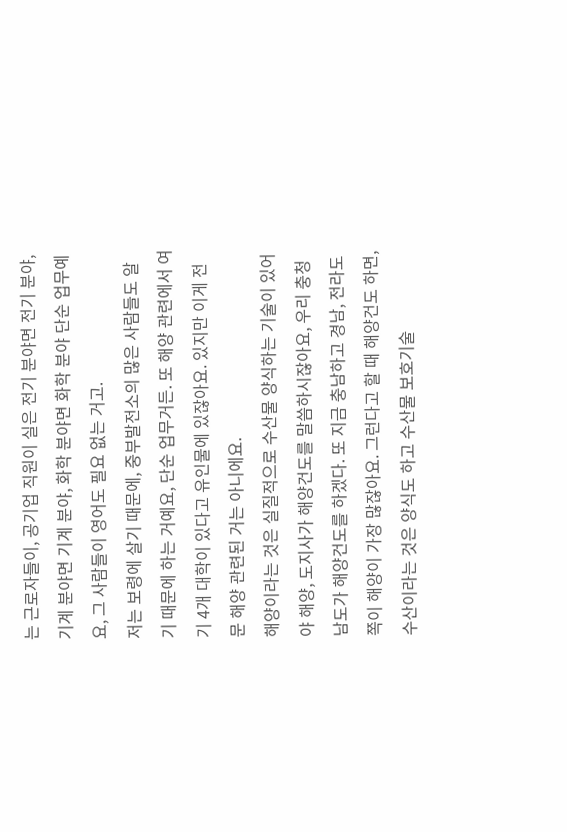는 근로자들이, 공기업 직원이 실은 전기 분야면 전기 분야, 기계 분야면 기계 분야, 화학 분야면 화학 분야 단순 업무예요, 그 사람들이 영어도 필요 없는 거고.
저는 보령에 살기 때문에, 중부발전소의 많은 사람들도 알기 때문에 하는 거예요, 단순 업무거든. 또 해양 관련에서 여기 4개 대학이 있다고 유인물에 있잖아요. 있지만 이게 전문 해양 관련된 거는 아니에요.
해양이라는 것은 실질적으로 수산물 양식하는 기술이 있어야 해양, 도지사가 해양건도를 말씀하시잖아요, 우리 충청남도가 해양건도를 하겠다. 또 지금 충남하고 경남, 전라도 쪽이 해양이 가장 많잖아요. 그런다고 할 때 해양건도 하면, 수산이라는 것은 양식도 하고 수산물 보호기술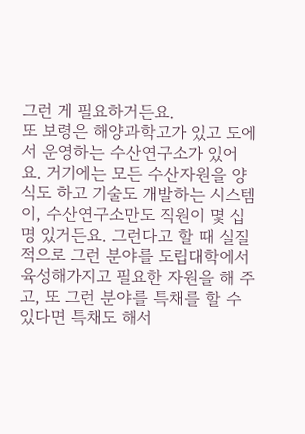그런 게 필요하거든요.
또 보령은 해양과학고가 있고 도에서 운영하는 수산연구소가 있어요. 거기에는 모든 수산자원을 양식도 하고 기술도 개발하는 시스템이, 수산연구소만도 직원이 몇 십 명 있거든요. 그런다고 할 때 실질적으로 그런 분야를 도립대학에서 육성해가지고 필요한 자원을 해 주고, 또 그런 분야를 특채를 할 수 있다면 특채도 해서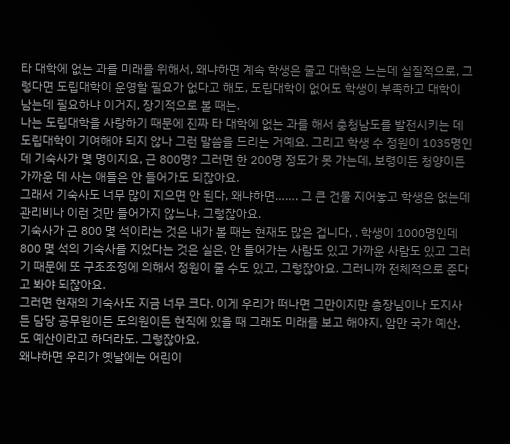타 대학에 없는 과를 미래를 위해서, 왜냐하면 계속 학생은 줄고 대학은 느는데 실질적으로, 그렇다면 도립대학이 운영할 필요가 없다고 해도, 도립대학이 없어도 학생이 부족하고 대학이 남는데 필요하냐 이거지, 장기적으로 볼 때는.
나는 도립대학을 사랑하기 때문에 진짜 타 대학에 없는 과를 해서 충청남도를 발전시키는 데 도립대학이 기여해야 되지 않나 그런 말씀을 드리는 거예요. 그리고 학생 수 정원이 1035명인데 기숙사가 몇 명이지요, 근 800명? 그러면 한 200명 정도가 못 가는데, 보령이든 청양이든 가까운 데 사는 애들은 안 들어가도 되잖아요.
그래서 기숙사도 너무 많이 지으면 안 된다, 왜냐하면……. 그 큰 건물 지어놓고 학생은 없는데 관리비나 이런 것만 들어가지 않느냐. 그렇잖아요.
기숙사가 근 800 몇 석이라는 것은 내가 볼 때는 현재도 많은 겁니다, . 학생이 1000명인데 800 몇 석의 기숙사를 지었다는 것은 실은, 안 들어가는 사람도 있고 가까운 사람도 있고 그러기 때문에 또 구조조정에 의해서 정원이 줄 수도 있고, 그렇잖아요. 그러니까 전체적으로 준다고 봐야 되잖아요.
그러면 현재의 기숙사도 지금 너무 크다. 이게 우리가 떠나면 그만이지만 총장님이나 도지사든 담당 공무원이든 도의원이든 현직에 있을 때 그래도 미래를 보고 해야지, 암만 국가 예산, 도 예산이라고 하더라도. 그렇잖아요.
왜냐하면 우리가 옛날에는 어린이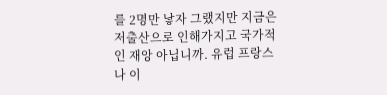를 2명만 낳자 그랬지만 지금은 저출산으로 인해가지고 국가적인 재앙 아닙니까. 유럽 프랑스나 이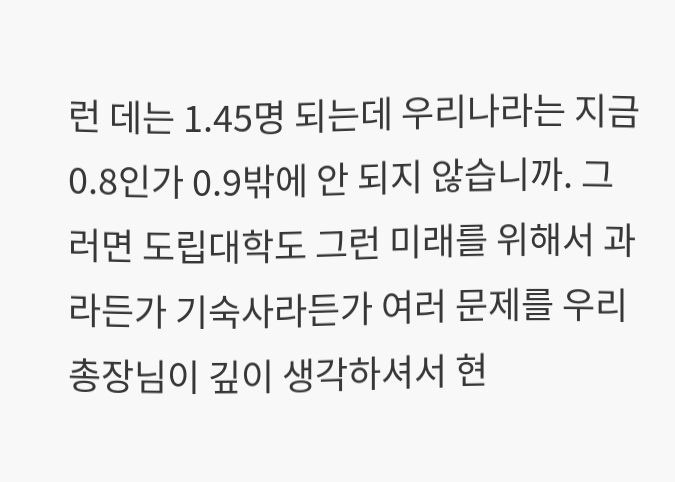런 데는 1.45명 되는데 우리나라는 지금 0.8인가 0.9밖에 안 되지 않습니까. 그러면 도립대학도 그런 미래를 위해서 과라든가 기숙사라든가 여러 문제를 우리 총장님이 깊이 생각하셔서 현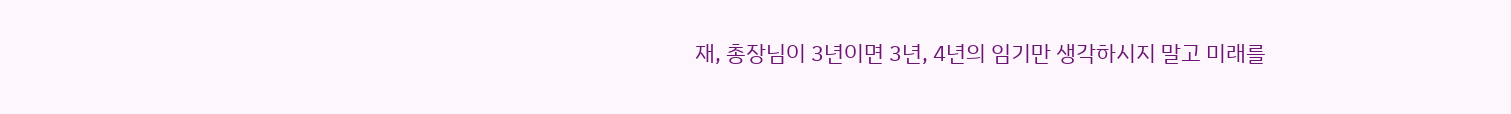재, 총장님이 3년이면 3년, 4년의 임기만 생각하시지 말고 미래를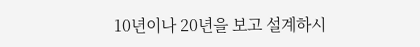10년이나 20년을 보고 설계하시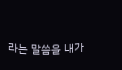라는 말씀을 내가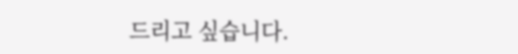드리고 싶습니다.